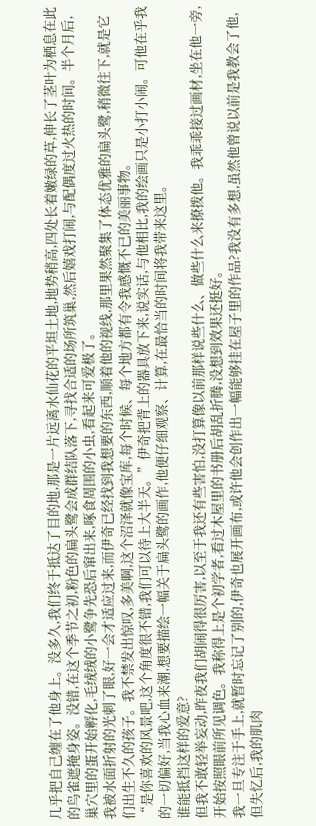几乎把自己缠在了他身上。没多久,我们终于抵达了目的地,那是一片远离水仙花的平坦土地,地势稍高,四处长着嫩绿的草,伸长了茎叶为栖息在此的鸟雀遮掩身姿。没错,在这个季节之初,粉色的扁头鹭会成群结队落下,寻找合适的场所筑巢,然后嬉戏打闹,与配偶度过火热的时间。半个月后,巢穴里的蛋开始孵化,毛绒绒的小鹭争先恐后窜出来,啄食周围的小虫,看起来可爱极了。
我被水面折射的光刺了眼,好一会才适应过来,而伊奇已经找到我想要的东西,顺着他的视线,那里果然聚集了体态优雅的扁头鹭,稍微往下,就是它们出生不久的孩子。我不禁发出惊叹,多美啊,这个沼泽就像宝库,每个时候、每个地方都有令我感慨不已的美丽事物。
“是你喜欢的风景吧,这个角度很不错,我们可以待上大半天。”伊奇把背上的器具放下来,说实话,与他相比,我的绘画只是小打小闹。可他在乎我的一切偏好,当我心血来潮,想要描绘一幅关于扁头鹭的画作,他便仔细观察、计算,在最恰当的时间将我带来这里。
谁能抵挡这样的爱意?
但我不敢轻举妄动,昨夜我们胡闹得很厉害,以至于我还有些害怕,没打算像以前那样说些什么、做些什么来撩拨他。我乖乖接过画材,坐在他一旁,开始按照眼前所见调色。我称得上是个初学者,看过木屋里的书册后胡乱折腾,没想到效果还挺好。
我一旦专注于手上,就暂时忘记了别的,伊奇也展开画布,或许他会创作出一幅能够挂在屋子里的作品?我没有多想,虽然他曾说以前是我教会了他,但失忆后,我的肌肉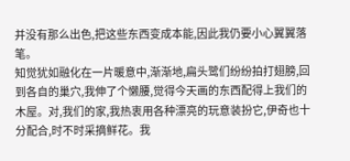并没有那么出色,把这些东西变成本能,因此我仍要小心翼翼落笔。
知觉犹如融化在一片暖意中,渐渐地,扁头鹭们纷纷拍打翅膀,回到各自的巢穴,我伸了个懒腰,觉得今天画的东西配得上我们的木屋。对,我们的家,我热衷用各种漂亮的玩意装扮它,伊奇也十分配合,时不时采摘鲜花。我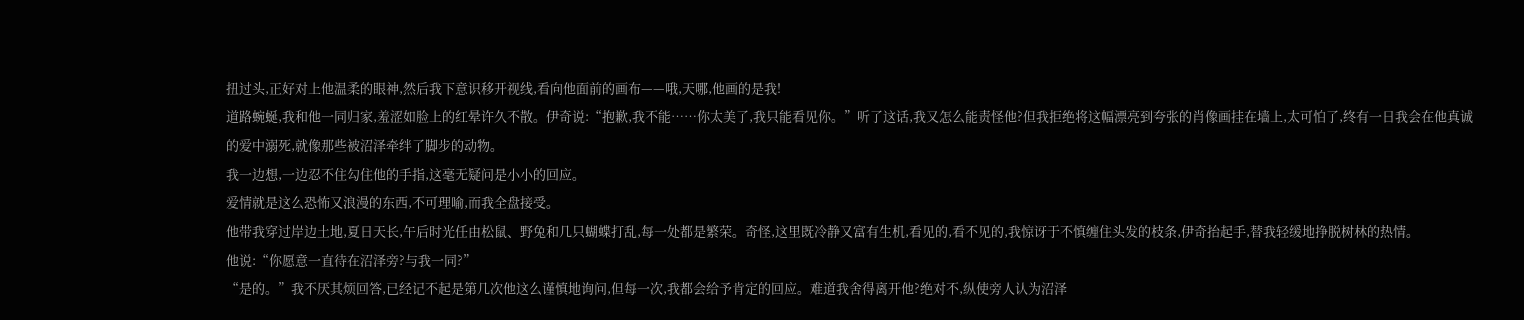扭过头,正好对上他温柔的眼神,然后我下意识移开视线,看向他面前的画布——哦,天哪,他画的是我!
道路蜿蜒,我和他一同归家,羞涩如脸上的红晕许久不散。伊奇说:“抱歉,我不能……你太美了,我只能看见你。”听了这话,我又怎么能责怪他?但我拒绝将这幅漂亮到夸张的肖像画挂在墙上,太可怕了,终有一日我会在他真诚的爱中溺死,就像那些被沼泽牵绊了脚步的动物。
我一边想,一边忍不住勾住他的手指,这毫无疑问是小小的回应。
爱情就是这么恐怖又浪漫的东西,不可理喻,而我全盘接受。
他带我穿过岸边土地,夏日天长,午后时光任由松鼠、野兔和几只蝴蝶打乱,每一处都是繁荣。奇怪,这里既冷静又富有生机,看见的,看不见的,我惊讶于不慎缠住头发的枝条,伊奇抬起手,替我轻缓地挣脱树林的热情。
他说:“你愿意一直待在沼泽旁?与我一同?”
“是的。”我不厌其烦回答,已经记不起是第几次他这么谨慎地询问,但每一次,我都会给予肯定的回应。难道我舍得离开他?绝对不,纵使旁人认为沼泽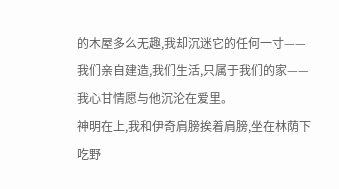的木屋多么无趣,我却沉迷它的任何一寸——我们亲自建造,我们生活,只属于我们的家——我心甘情愿与他沉沦在爱里。
神明在上,我和伊奇肩膀挨着肩膀,坐在林荫下吃野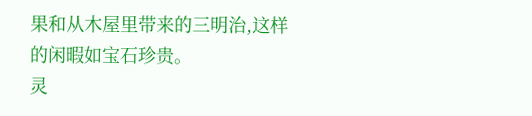果和从木屋里带来的三明治,这样的闲暇如宝石珍贵。
灵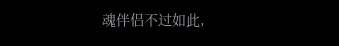魂伴侣不过如此,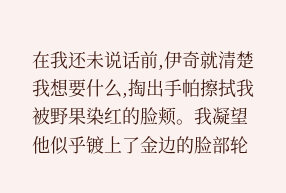在我还未说话前,伊奇就清楚我想要什么,掏出手帕擦拭我被野果染红的脸颊。我凝望他似乎镀上了金边的脸部轮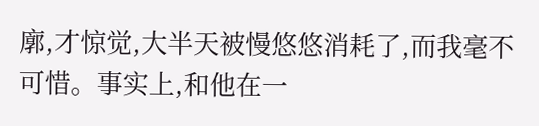廓,才惊觉,大半天被慢悠悠消耗了,而我毫不可惜。事实上,和他在一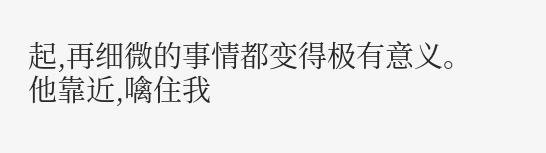起,再细微的事情都变得极有意义。
他靠近,噙住我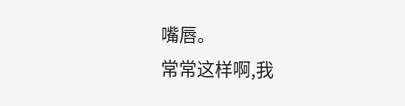嘴唇。
常常这样啊,我